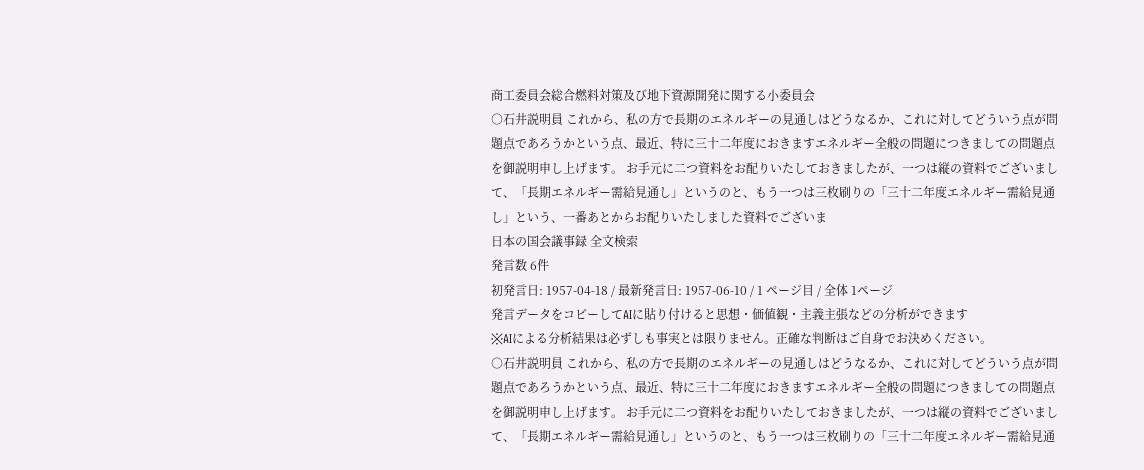商工委員会総合燃料対策及び地下資源開発に関する小委員会
○石井説明員 これから、私の方で長期のエネルギーの見通しはどうなるか、これに対してどういう点が問題点であろうかという点、最近、特に三十二年度におきますエネルギー全般の問題につきましての問題点を御説明申し上げます。 お手元に二つ資料をお配りいたしておきましたが、一つは縦の資料でございまして、「長期エネルギー需給見通し」というのと、もう一つは三枚刷りの「三十二年度エネルギー需給見通し」という、一番あとからお配りいたしました資料でございま
日本の国会議事録 全文検索
発言数 6件
初発言日: 1957-04-18 / 最新発言日: 1957-06-10 / 1 ページ目 / 全体 1ページ
発言データをコピーしてAIに貼り付けると思想・価値観・主義主張などの分析ができます
※AIによる分析結果は必ずしも事実とは限りません。正確な判断はご自身でお決めください。
○石井説明員 これから、私の方で長期のエネルギーの見通しはどうなるか、これに対してどういう点が問題点であろうかという点、最近、特に三十二年度におきますエネルギー全般の問題につきましての問題点を御説明申し上げます。 お手元に二つ資料をお配りいたしておきましたが、一つは縦の資料でございまして、「長期エネルギー需給見通し」というのと、もう一つは三枚刷りの「三十二年度エネルギー需給見通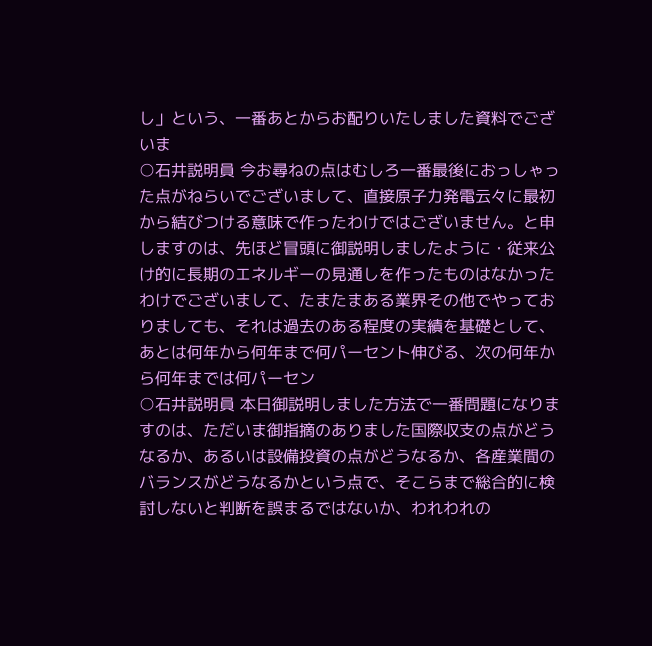し」という、一番あとからお配りいたしました資料でございま
○石井説明員 今お尋ねの点はむしろ一番最後におっしゃった点がねらいでございまして、直接原子力発電云々に最初から結びつける意味で作ったわけではございません。と申しますのは、先ほど冒頭に御説明しましたように・従来公け的に長期のエネルギーの見通しを作ったものはなかったわけでございまして、たまたまある業界その他でやっておりましても、それは過去のある程度の実績を基礎として、あとは何年から何年まで何パーセント伸びる、次の何年から何年までは何パーセン
○石井説明員 本日御説明しました方法で一番問題になりますのは、ただいま御指摘のありました国際収支の点がどうなるか、あるいは設備投資の点がどうなるか、各産業間のバランスがどうなるかという点で、そこらまで総合的に検討しないと判断を誤まるではないか、われわれの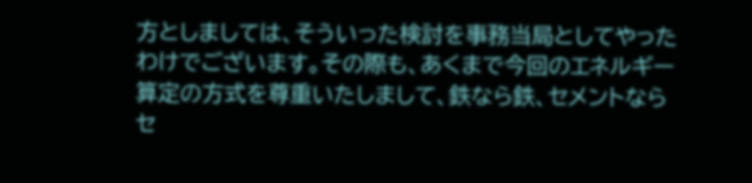方としましては、そういった検討を事務当局としてやったわけでございます。その際も、あくまで今回のエネルギー算定の方式を尊重いたしまして、鉄なら鉄、セメントならセ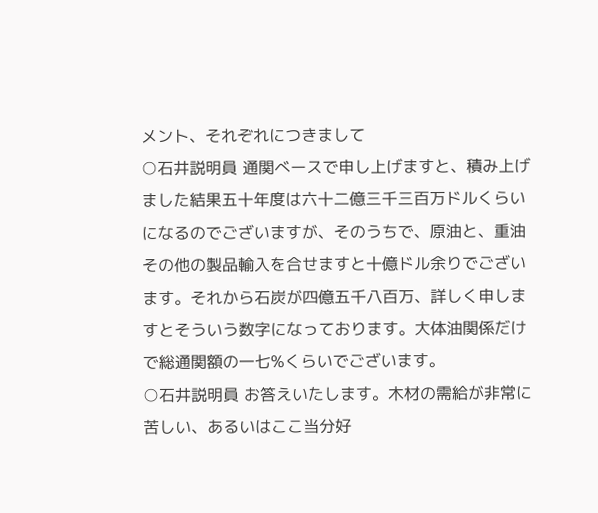メント、それぞれにつきまして
○石井説明員 通関べースで申し上げますと、積み上げました結果五十年度は六十二億三千三百万ドルくらいになるのでございますが、そのうちで、原油と、重油その他の製品輸入を合せますと十億ドル余りでございます。それから石炭が四億五千八百万、詳しく申しますとそういう数字になっております。大体油関係だけで総通関額の一七%くらいでございます。
○石井説明員 お答えいたします。木材の需給が非常に苦しい、あるいはここ当分好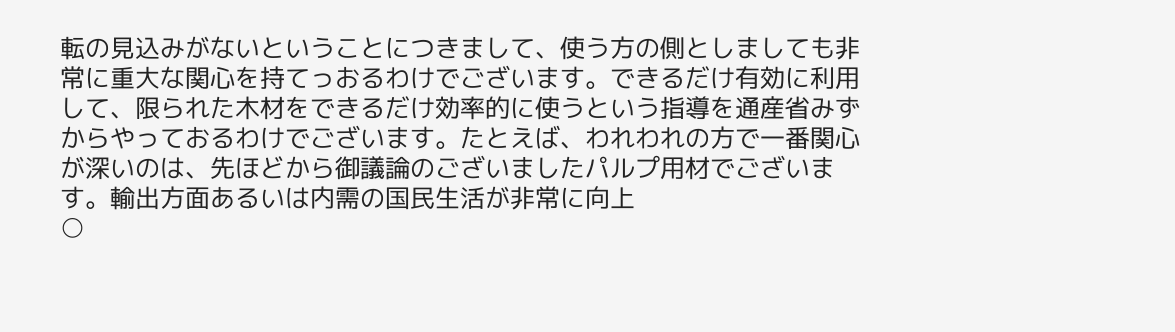転の見込みがないということにつきまして、使う方の側としましても非常に重大な関心を持てっおるわけでございます。できるだけ有効に利用して、限られた木材をできるだけ効率的に使うという指導を通産省みずからやっておるわけでございます。たとえば、われわれの方で一番関心が深いのは、先ほどから御議論のございましたパルプ用材でございます。輸出方面あるいは内需の国民生活が非常に向上
○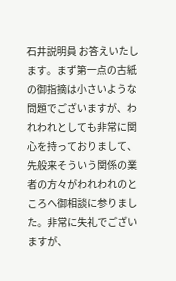石井説明員 お答えいたします。まず第一点の古紙の御指摘は小さいような問題でございますが、われわれとしても非常に関心を持っておりまして、先般来そういう関係の業者の方々がわれわれのところへ御相談に参りました。非常に失礼でございますが、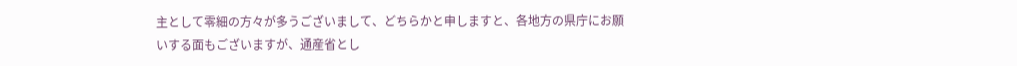主として零細の方々が多うございまして、どちらかと申しますと、各地方の県庁にお願いする面もございますが、通産省とし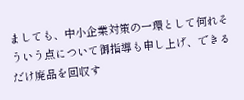ましても、中小企業対策の一環として何れそういう点について御指導も申し上げ、できるだけ廃品を回収す